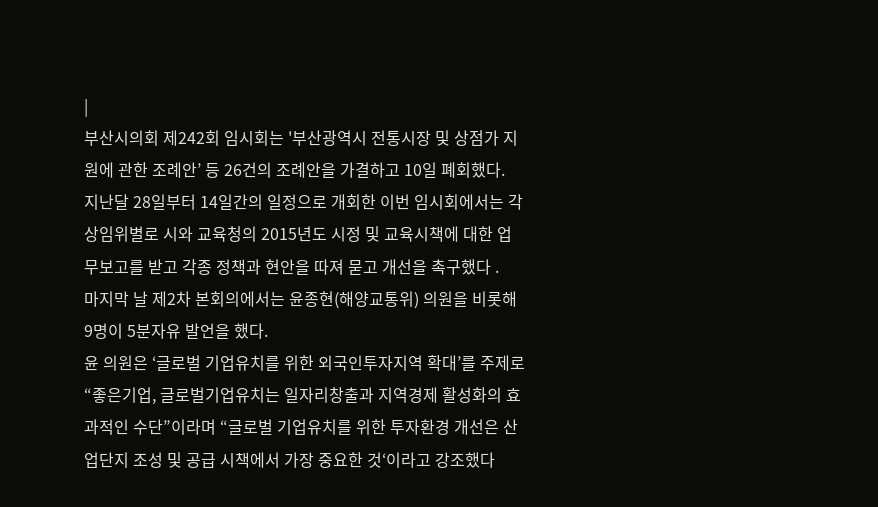|
부산시의회 제242회 임시회는 '부산광역시 전통시장 및 상점가 지원에 관한 조례안’ 등 26건의 조례안을 가결하고 10일 폐회했다.
지난달 28일부터 14일간의 일정으로 개회한 이번 임시회에서는 각 상임위별로 시와 교육청의 2015년도 시정 및 교육시책에 대한 업무보고를 받고 각종 정책과 현안을 따져 묻고 개선을 촉구했다 .
마지막 날 제2차 본회의에서는 윤종현(해양교통위) 의원을 비롯해 9명이 5분자유 발언을 했다.
윤 의원은 ‘글로벌 기업유치를 위한 외국인투자지역 확대’를 주제로 “좋은기업, 글로벌기업유치는 일자리창출과 지역경제 활성화의 효과적인 수단”이라며 “글로벌 기업유치를 위한 투자환경 개선은 산업단지 조성 및 공급 시책에서 가장 중요한 것‘이라고 강조했다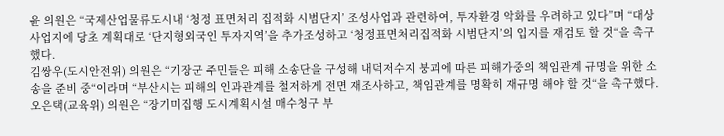윤 의원은 “국제산업물류도시내 ‘청정 표면처리 집적화 시범단지’ 조성사업과 관련하여, 투자환경 악화를 우려하고 있다”며 “대상 사업지에 당초 계획대로 ‘단지형외국인 투자지역’을 추가조성하고 ‘청정표면처리집적화 시범단지’의 입지를 재검토 할 것“을 촉구했다.
김쌍우(도시안전위) 의원은 “기장군 주민들은 피해 소송단을 구성해 내덕저수지 붕괴에 따른 피해가중의 책임관계 규명을 위한 소송을 준비 중“이라며 “부산시는 피해의 인과관계를 철저하게 전면 재조사하고, 책임관계를 명확히 재규명 해야 할 것“을 촉구했다.
오은택(교육위) 의원은 “장기미집행 도시계획시설 매수청구 부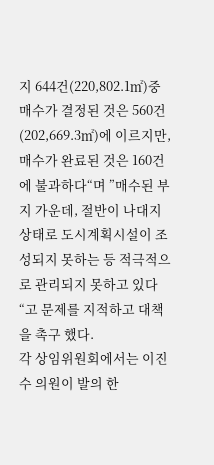지 644건(220,802.1㎡)중 매수가 결정된 것은 560건(202,669.3㎡)에 이르지만, 매수가 완료된 것은 160건에 불과하다“며 ”매수된 부지 가운데, 절반이 나대지 상태로 도시계획시설이 조성되지 못하는 등 적극적으로 관리되지 못하고 있다“고 문제를 지적하고 대책을 촉구 했다.
각 상임위원회에서는 이진수 의원이 발의 한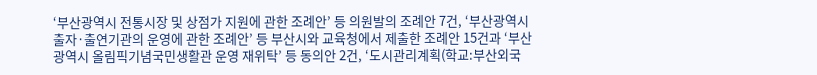‘부산광역시 전통시장 및 상점가 지원에 관한 조례안’ 등 의원발의 조례안 7건, ‘부산광역시 출자·출연기관의 운영에 관한 조례안’ 등 부산시와 교육청에서 제출한 조례안 15건과 ‘부산광역시 올림픽기념국민생활관 운영 재위탁’ 등 동의안 2건, ‘도시관리계획(학교:부산외국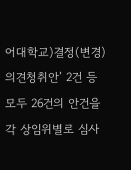어대학교)결정(변경) 의견청취안’ 2건 등 모두 26건의 안건을 각 상임위별로 심사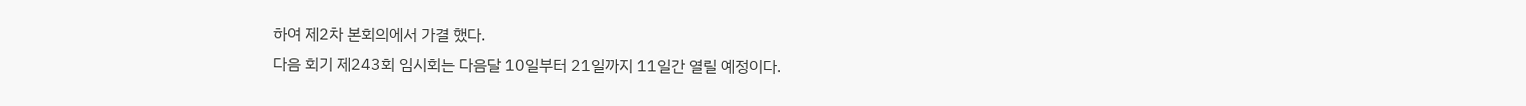하여 제2차 본회의에서 가결 했다.
다음 회기 제243회 임시회는 다음달 10일부터 21일까지 11일간 열릴 예정이다.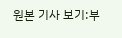원본 기사 보기:부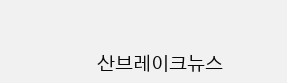산브레이크뉴스